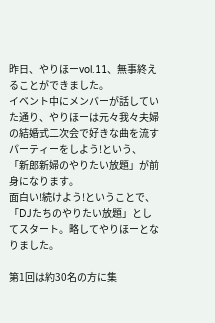昨日、やりほーvol.11、無事終えることができました。
イベント中にメンバーが話していた通り、やりほーは元々我々夫婦の結婚式二次会で好きな曲を流すパーティーをしよう!という、「新郎新婦のやりたい放題」が前身になります。
面白い!続けよう!ということで、「DJたちのやりたい放題」としてスタート。略してやりほーとなりました。

第1回は約30名の方に集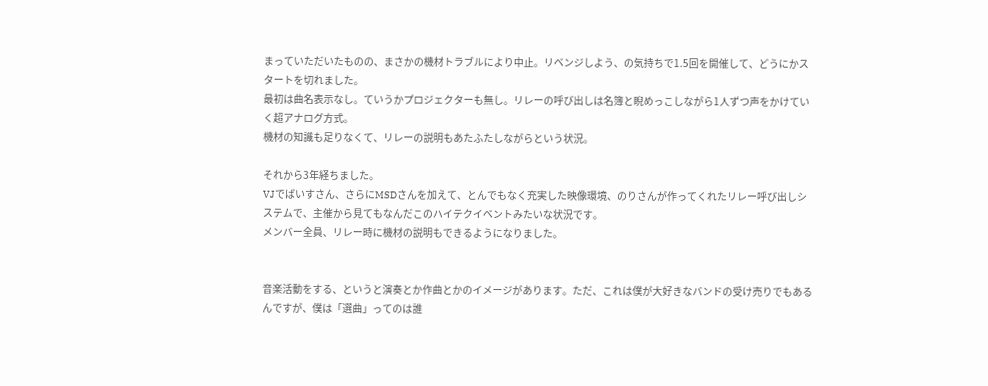まっていただいたものの、まさかの機材トラブルにより中止。リベンジしよう、の気持ちで1.5回を開催して、どうにかスタートを切れました。
最初は曲名表示なし。ていうかプロジェクターも無し。リレーの呼び出しは名簿と睨めっこしながら1人ずつ声をかけていく超アナログ方式。
機材の知識も足りなくて、リレーの説明もあたふたしながらという状況。

それから3年経ちました。
VJでばいすさん、さらにMSDさんを加えて、とんでもなく充実した映像環境、のりさんが作ってくれたリレー呼び出しシステムで、主催から見てもなんだこのハイテクイベントみたいな状況です。
メンバー全員、リレー時に機材の説明もできるようになりました。


音楽活動をする、というと演奏とか作曲とかのイメージがあります。ただ、これは僕が大好きなバンドの受け売りでもあるんですが、僕は「選曲」ってのは誰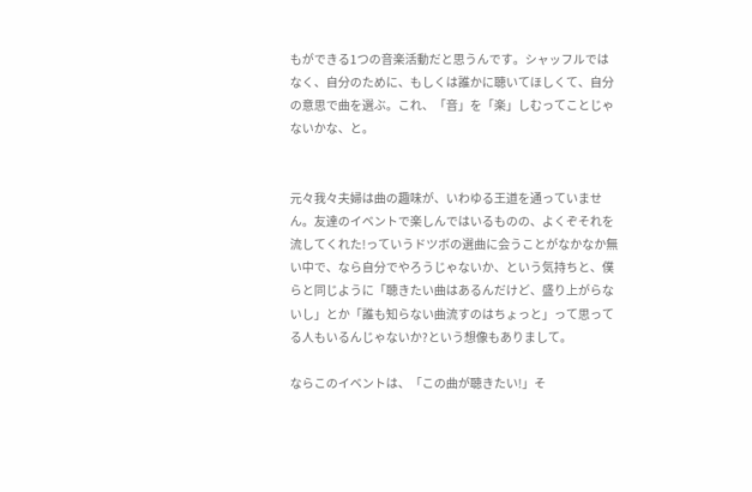もができる1つの音楽活動だと思うんです。シャッフルではなく、自分のために、もしくは誰かに聴いてほしくて、自分の意思で曲を選ぶ。これ、「音」を「楽」しむってことじゃないかな、と。


元々我々夫婦は曲の趣味が、いわゆる王道を通っていません。友達のイベントで楽しんではいるものの、よくぞそれを流してくれた!っていうドツボの選曲に会うことがなかなか無い中で、なら自分でやろうじゃないか、という気持ちと、僕らと同じように「聴きたい曲はあるんだけど、盛り上がらないし」とか「誰も知らない曲流すのはちょっと」って思ってる人もいるんじゃないか?という想像もありまして。

ならこのイベントは、「この曲が聴きたい!」そ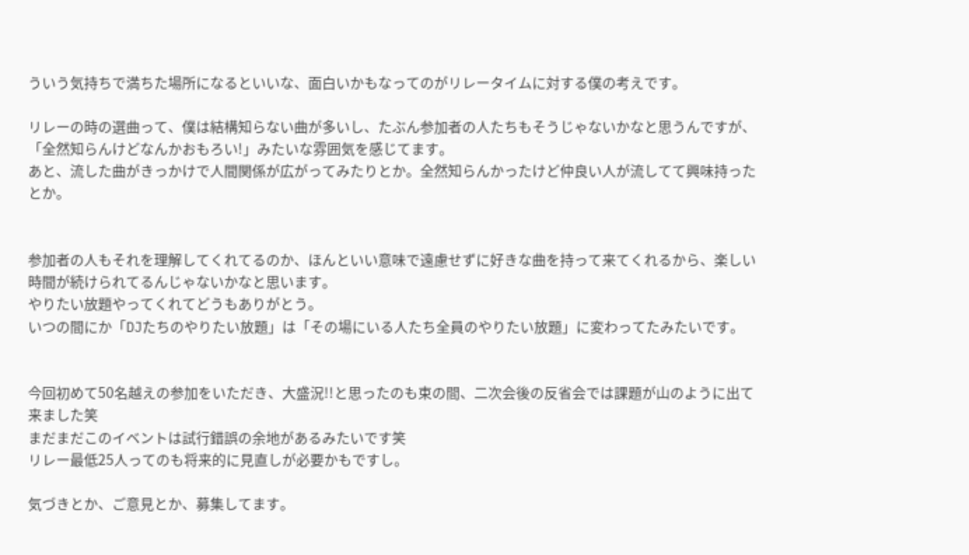ういう気持ちで満ちた場所になるといいな、面白いかもなってのがリレータイムに対する僕の考えです。

リレーの時の選曲って、僕は結構知らない曲が多いし、たぶん参加者の人たちもそうじゃないかなと思うんですが、「全然知らんけどなんかおもろい!」みたいな雰囲気を感じてます。
あと、流した曲がきっかけで人間関係が広がってみたりとか。全然知らんかったけど仲良い人が流してて興味持ったとか。


参加者の人もそれを理解してくれてるのか、ほんといい意味で遠慮せずに好きな曲を持って来てくれるから、楽しい時間が続けられてるんじゃないかなと思います。
やりたい放題やってくれてどうもありがとう。
いつの間にか「DJたちのやりたい放題」は「その場にいる人たち全員のやりたい放題」に変わってたみたいです。


今回初めて50名越えの参加をいただき、大盛況!!と思ったのも束の間、二次会後の反省会では課題が山のように出て来ました笑
まだまだこのイベントは試行錯誤の余地があるみたいです笑
リレー最低25人ってのも将来的に見直しが必要かもですし。

気づきとか、ご意見とか、募集してます。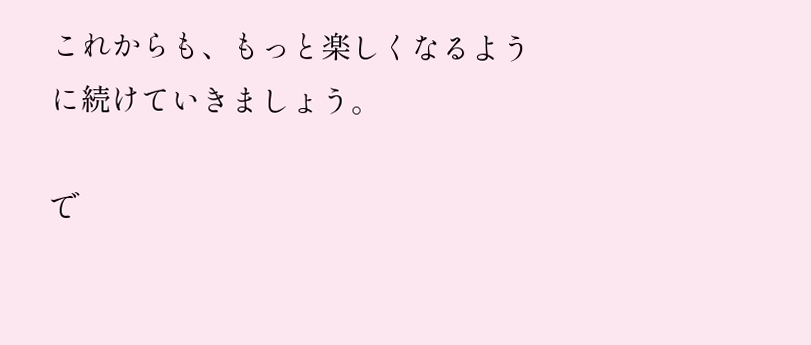これからも、もっと楽しくなるように続けていきましょう。

で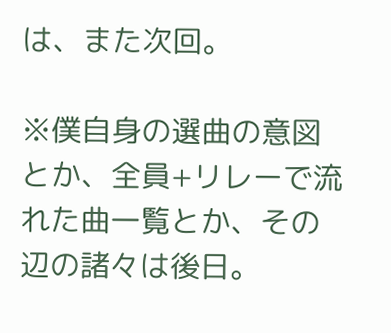は、また次回。

※僕自身の選曲の意図とか、全員+リレーで流れた曲一覧とか、その辺の諸々は後日。